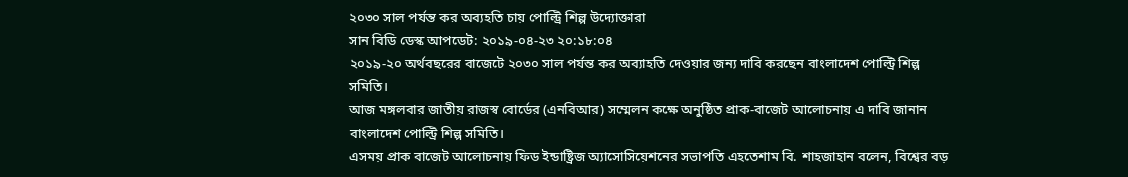২০৩০ সাল পর্যন্ত কর অব্যহতি চায় পোল্ট্রি শিল্প উদ্যোক্তারা
সান বিডি ডেস্ক আপডেট: ২০১৯-০৪-২৩ ২০:১৮:০৪
২০১৯-২০ অর্থবছরের বাজেটে ২০৩০ সাল পর্যন্ত কর অব্যাহতি দেওয়ার জন্য দাবি করছেন বাংলাদেশ পোল্ট্রি শিল্প সমিতি।
আজ মঙ্গলবার জাতীয় রাজস্ব বোর্ডের (এনবিআর) সম্মেলন কক্ষে অনুষ্ঠিত প্রাক-বাজেট আলোচনায় এ দাবি জানান বাংলাদেশ পোল্ট্রি শিল্প সমিতি।
এসময় প্রাক বাজেট আলোচনায় ফিড ইন্ডাষ্ট্রিজ অ্যাসোসিয়েশনের সভাপতি এহতেশাম বি. শাহজাহান বলেন, বিশ্বের বড়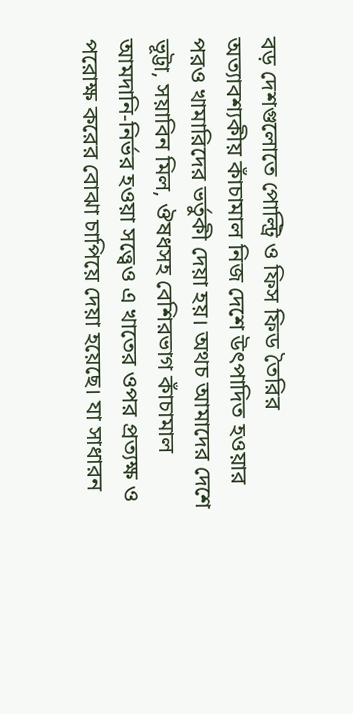বড় দেশগুলোতে পোল্ট্রি ও ফিস ফিড তৈরির অত্যাবশ্যকীয় কাঁচামাল নিজ দেশে উৎপাদিত হওয়ার পরও খামারিদের ভর্তুকী দেয়া হয়। অথচ আমাদের দেশে ভূট্টা, সয়াবিন মিল, ঔষধসহ বেশিরভাগ কাঁচামাল আমদানি-নির্ভর হওয়া সত্ত্বেও এ খাতের ওপর প্রত্যক্ষ ও পরোক্ষ করের বোঝা চাপিয়ে দেয়া হয়েছে। যা সাধারন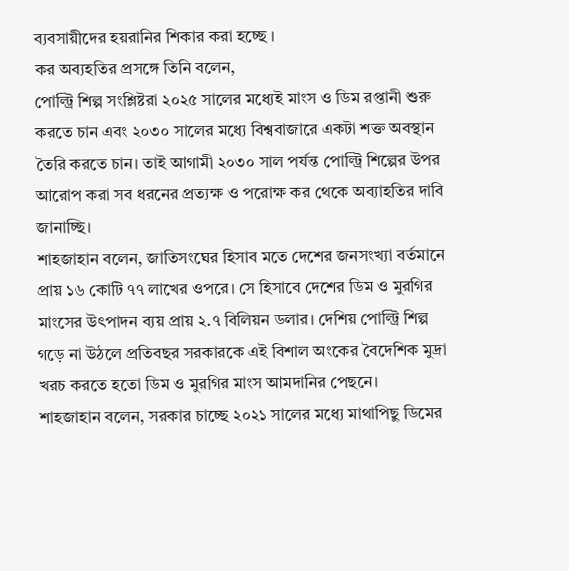ব্যবসায়ীদের হয়রানির শিকার করা হচ্ছে ।
কর অব্যহতির প্রসঙ্গে তিনি বলেন,
পোল্ট্রি শিল্প সংশ্লিষ্টরা ২০২৫ সালের মধ্যেই মাংস ও ডিম রপ্তানী শুরু করতে চান এবং ২০৩০ সালের মধ্যে বিশ্ববাজারে একটা শক্ত অবস্থান তৈরি করতে চান। তাই আগামী ২০৩০ সাল পর্যন্ত পোল্ট্রি শিল্পের উপর আরোপ করা সব ধরনের প্রত্যক্ষ ও পরোক্ষ কর থেকে অব্যাহতির দাবি জানাচ্ছি।
শাহজাহান বলেন, জাতিসংঘের হিসাব মতে দেশের জনসংখ্যা বর্তমানে প্রায় ১৬ কোটি ৭৭ লাখের ওপরে। সে হিসাবে দেশের ডিম ও মুরগির মাংসের উৎপাদন ব্যয় প্রায় ২.৭ বিলিয়ন ডলার। দেশিয় পোল্ট্রি শিল্প গড়ে না উঠলে প্রতিবছর সরকারকে এই বিশাল অংকের বৈদেশিক মুদ্রা খরচ করতে হতো ডিম ও মুরগির মাংস আমদানির পেছনে।
শাহজাহান বলেন, সরকার চাচ্ছে ২০২১ সালের মধ্যে মাথাপিছু ডিমের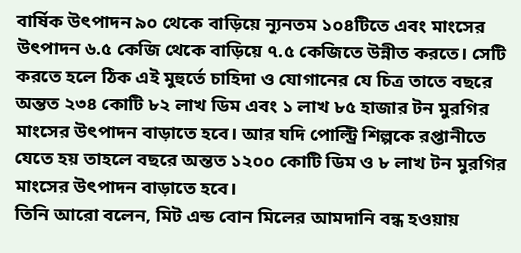বার্ষিক উৎপাদন ৯০ থেকে বাড়িয়ে ন্যূনতম ১০৪টিতে এবং মাংসের উৎপাদন ৬.৫ কেজি থেকে বাড়িয়ে ৭.৫ কেজিতে উন্নীত করতে। সেটি করতে হলে ঠিক এই মুহুর্তে চাহিদা ও যোগানের যে চিত্র তাতে বছরে অন্তত ২৩৪ কোটি ৮২ লাখ ডিম এবং ১ লাখ ৮৫ হাজার টন মুরগির মাংসের উৎপাদন বাড়াতে হবে। আর যদি পোল্ট্রি শিল্পকে রপ্তানীতে যেতে হয় তাহলে বছরে অন্তত ১২০০ কোটি ডিম ও ৮ লাখ টন মুরগির মাংসের উৎপাদন বাড়াতে হবে।
তিনি আরো বলেন, মিট এন্ড বোন মিলের আমদানি বন্ধ হওয়ায়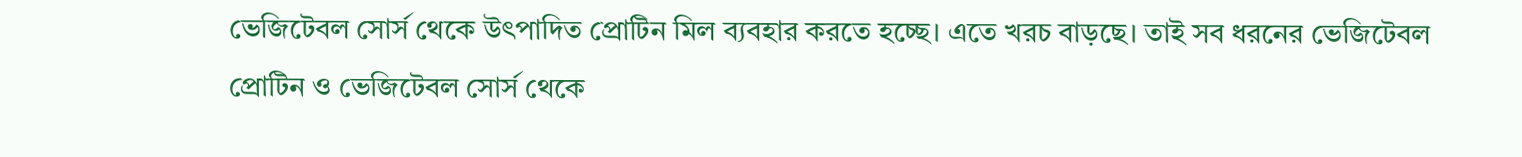ভেজিটেবল সোর্স থেকে উৎপাদিত প্রোটিন মিল ব্যবহার করতে হচ্ছে। এতে খরচ বাড়ছে। তাই সব ধরনের ভেজিটেবল প্রোটিন ও ভেজিটেবল সোর্স থেকে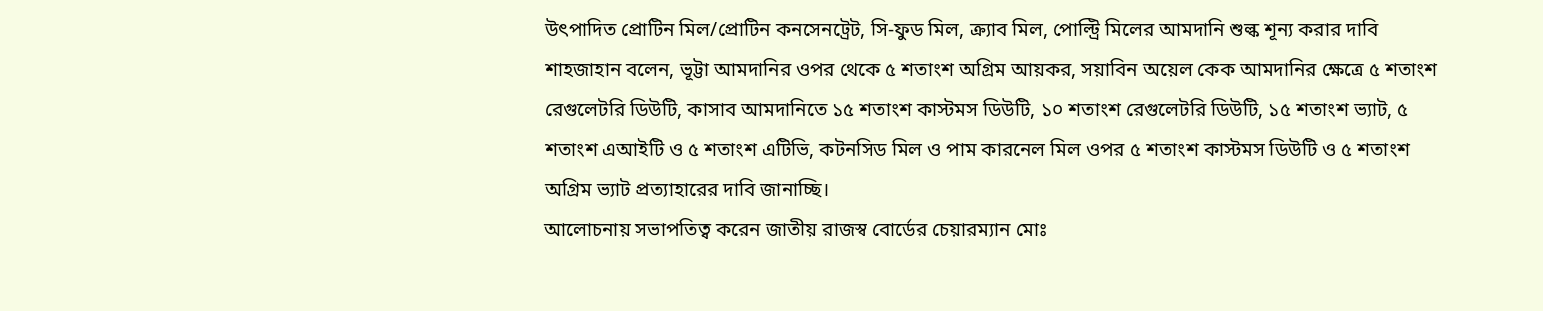উৎপাদিত প্রোটিন মিল/প্রোটিন কনসেনট্রেট, সি-ফুড মিল, ক্র্যাব মিল, পোল্ট্রি মিলের আমদানি শুল্ক শূন্য করার দাবি
শাহজাহান বলেন, ভূট্টা আমদানির ওপর থেকে ৫ শতাংশ অগ্রিম আয়কর, সয়াবিন অয়েল কেক আমদানির ক্ষেত্রে ৫ শতাংশ রেগুলেটরি ডিউটি, কাসাব আমদানিতে ১৫ শতাংশ কাস্টমস ডিউটি, ১০ শতাংশ রেগুলেটরি ডিউটি, ১৫ শতাংশ ভ্যাট, ৫ শতাংশ এআইটি ও ৫ শতাংশ এটিভি, কটনসিড মিল ও পাম কারনেল মিল ওপর ৫ শতাংশ কাস্টমস ডিউটি ও ৫ শতাংশ অগ্রিম ভ্যাট প্রত্যাহারের দাবি জানাচ্ছি।
আলোচনায় সভাপতিত্ব করেন জাতীয় রাজস্ব বোর্ডের চেয়ারম্যান মোঃ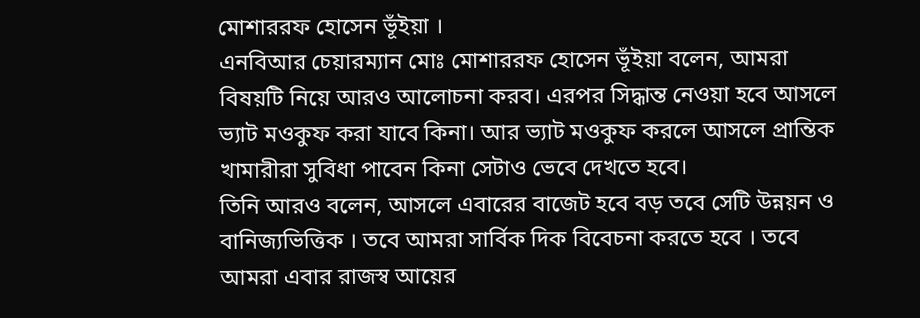মোশাররফ হোসেন ভূঁইয়া ।
এনবিআর চেয়ারম্যান মোঃ মোশাররফ হোসেন ভূঁইয়া বলেন, আমরা বিষয়টি নিয়ে আরও আলোচনা করব। এরপর সিদ্ধান্ত নেওয়া হবে আসলে ভ্যাট মওকুফ করা যাবে কিনা। আর ভ্যাট মওকুফ করলে আসলে প্রান্তিক খামারীরা সুবিধা পাবেন কিনা সেটাও ভেবে দেখতে হবে।
তিনি আরও বলেন, আসলে এবারের বাজেট হবে বড় তবে সেটি উন্নয়ন ও বানিজ্যভিত্তিক । তবে আমরা সার্বিক দিক বিবেচনা করতে হবে । তবে আমরা এবার রাজস্ব আয়ের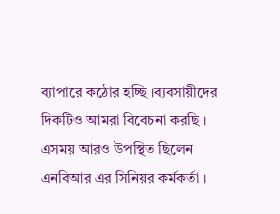ব্যাপারে কঠোর হচ্ছি ।ব্যবসায়ীদের দিকটিও আমরা বিবেচনা করছি ।
এসময় আরও উপস্থিত ছিলেন এনবিআর এর সিনিয়র কর্মকর্তা ।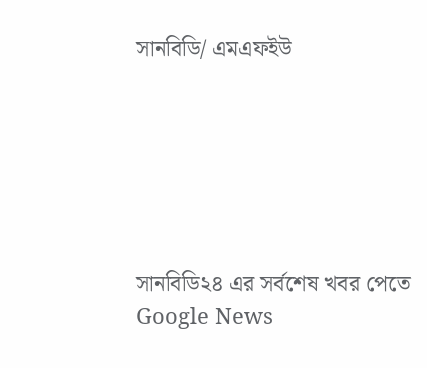সানবিডি/ এমএফইউ






সানবিডি২৪ এর সর্বশেষ খবর পেতে Google News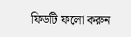ফিডটি ফলো করুন